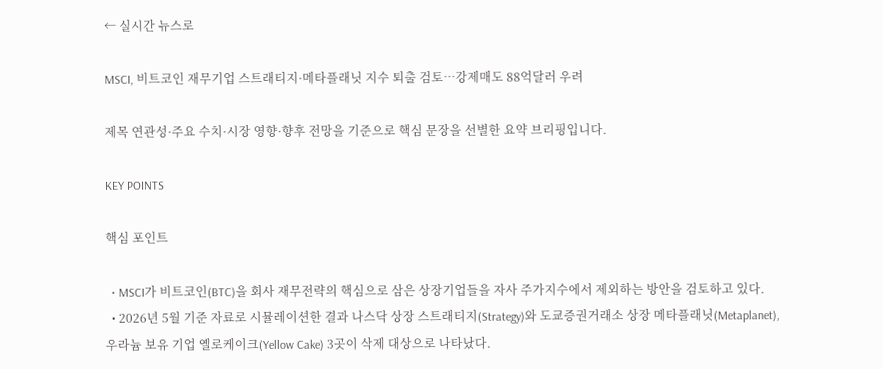← 실시간 뉴스로

MSCI, 비트코인 재무기업 스트래티지·메타플래닛 지수 퇴출 검토…강제매도 88억달러 우려

제목 연관성·주요 수치·시장 영향·향후 전망을 기준으로 핵심 문장을 선별한 요약 브리핑입니다.

KEY POINTS

핵심 포인트

  • MSCI가 비트코인(BTC)을 회사 재무전략의 핵심으로 삼은 상장기업들을 자사 주가지수에서 제외하는 방안을 검토하고 있다.
  • 2026년 5월 기준 자료로 시뮬레이션한 결과 나스닥 상장 스트래티지(Strategy)와 도쿄증권거래소 상장 메타플래닛(Metaplanet), 우라늄 보유 기업 옐로케이크(Yellow Cake) 3곳이 삭제 대상으로 나타났다.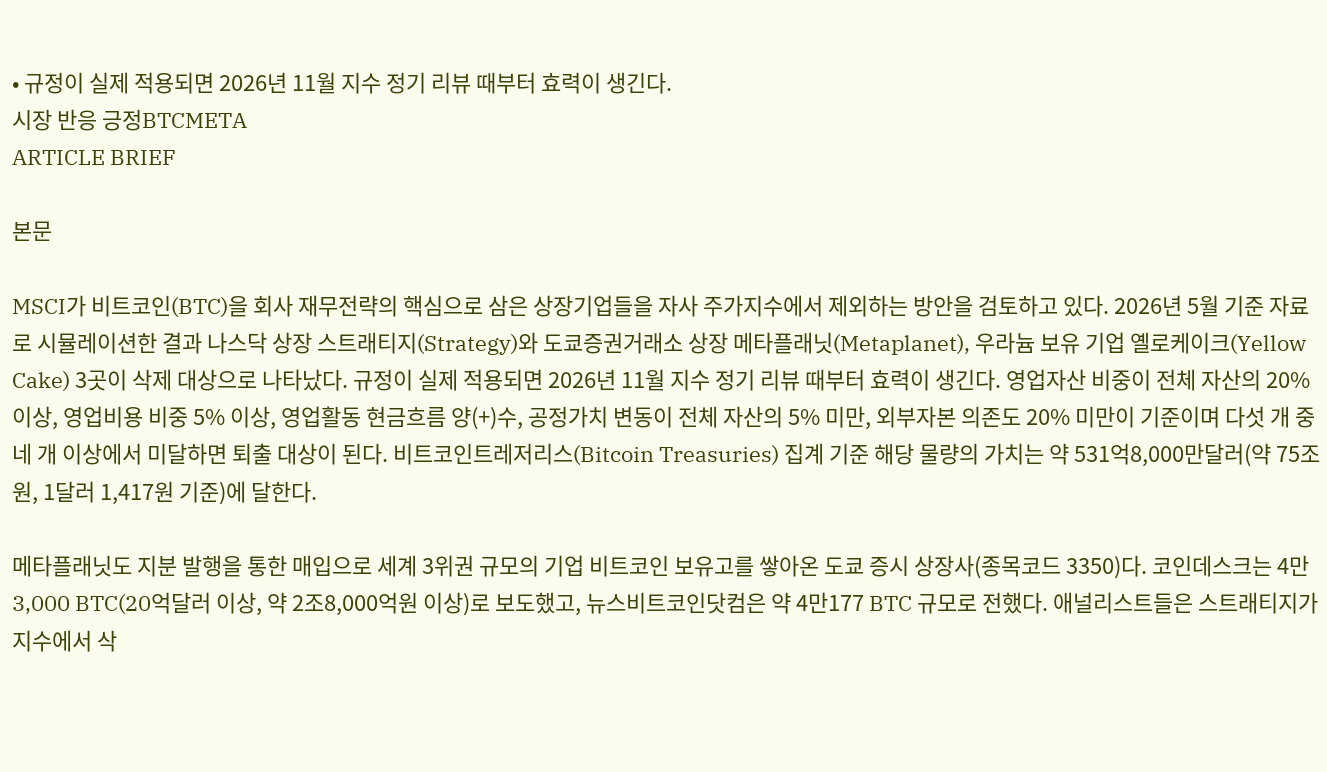• 규정이 실제 적용되면 2026년 11월 지수 정기 리뷰 때부터 효력이 생긴다.
시장 반응 긍정BTCMETA
ARTICLE BRIEF

본문

MSCI가 비트코인(BTC)을 회사 재무전략의 핵심으로 삼은 상장기업들을 자사 주가지수에서 제외하는 방안을 검토하고 있다. 2026년 5월 기준 자료로 시뮬레이션한 결과 나스닥 상장 스트래티지(Strategy)와 도쿄증권거래소 상장 메타플래닛(Metaplanet), 우라늄 보유 기업 옐로케이크(Yellow Cake) 3곳이 삭제 대상으로 나타났다. 규정이 실제 적용되면 2026년 11월 지수 정기 리뷰 때부터 효력이 생긴다. 영업자산 비중이 전체 자산의 20% 이상, 영업비용 비중 5% 이상, 영업활동 현금흐름 양(+)수, 공정가치 변동이 전체 자산의 5% 미만, 외부자본 의존도 20% 미만이 기준이며 다섯 개 중 네 개 이상에서 미달하면 퇴출 대상이 된다. 비트코인트레저리스(Bitcoin Treasuries) 집계 기준 해당 물량의 가치는 약 531억8,000만달러(약 75조원, 1달러 1,417원 기준)에 달한다.

메타플래닛도 지분 발행을 통한 매입으로 세계 3위권 규모의 기업 비트코인 보유고를 쌓아온 도쿄 증시 상장사(종목코드 3350)다. 코인데스크는 4만3,000 BTC(20억달러 이상, 약 2조8,000억원 이상)로 보도했고, 뉴스비트코인닷컴은 약 4만177 BTC 규모로 전했다. 애널리스트들은 스트래티지가 지수에서 삭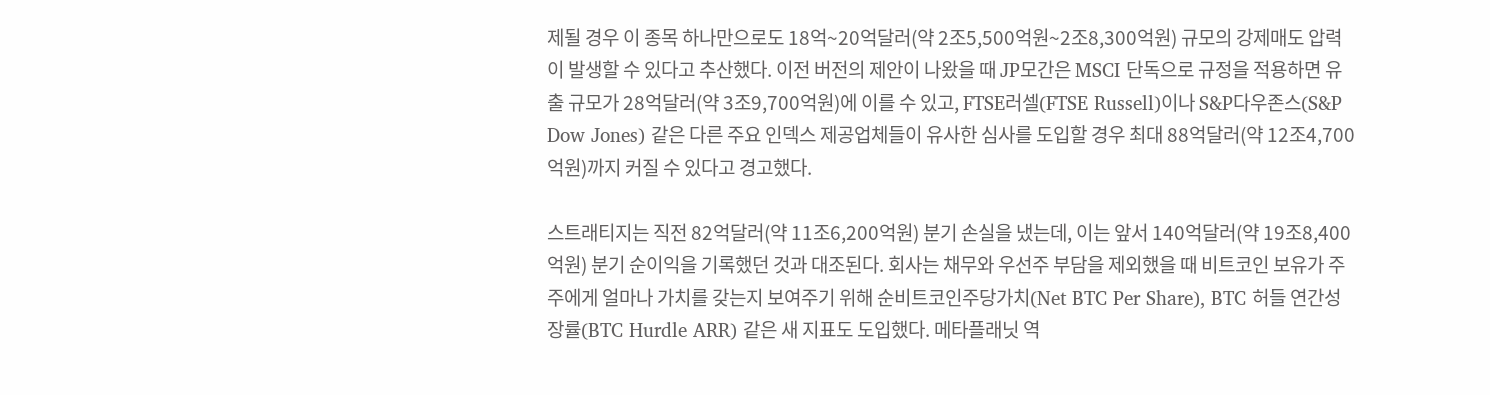제될 경우 이 종목 하나만으로도 18억~20억달러(약 2조5,500억원~2조8,300억원) 규모의 강제매도 압력이 발생할 수 있다고 추산했다. 이전 버전의 제안이 나왔을 때 JP모간은 MSCI 단독으로 규정을 적용하면 유출 규모가 28억달러(약 3조9,700억원)에 이를 수 있고, FTSE러셀(FTSE Russell)이나 S&P다우존스(S&P Dow Jones) 같은 다른 주요 인덱스 제공업체들이 유사한 심사를 도입할 경우 최대 88억달러(약 12조4,700억원)까지 커질 수 있다고 경고했다.

스트래티지는 직전 82억달러(약 11조6,200억원) 분기 손실을 냈는데, 이는 앞서 140억달러(약 19조8,400억원) 분기 순이익을 기록했던 것과 대조된다. 회사는 채무와 우선주 부담을 제외했을 때 비트코인 보유가 주주에게 얼마나 가치를 갖는지 보여주기 위해 순비트코인주당가치(Net BTC Per Share), BTC 허들 연간성장률(BTC Hurdle ARR) 같은 새 지표도 도입했다. 메타플래닛 역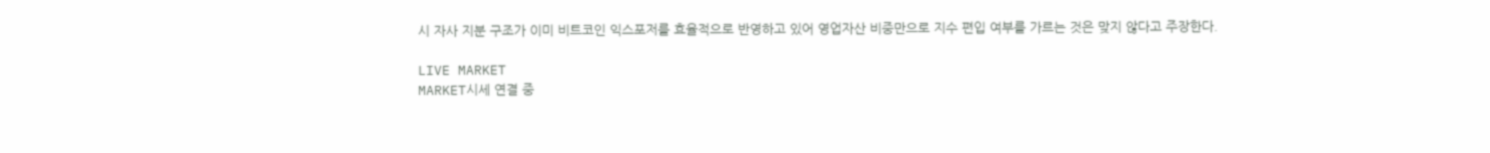시 자사 지분 구조가 이미 비트코인 익스포저를 효율적으로 반영하고 있어 영업자산 비중만으로 지수 편입 여부를 가르는 것은 맞지 않다고 주장한다.

LIVE MARKET
MARKET시세 연결 중